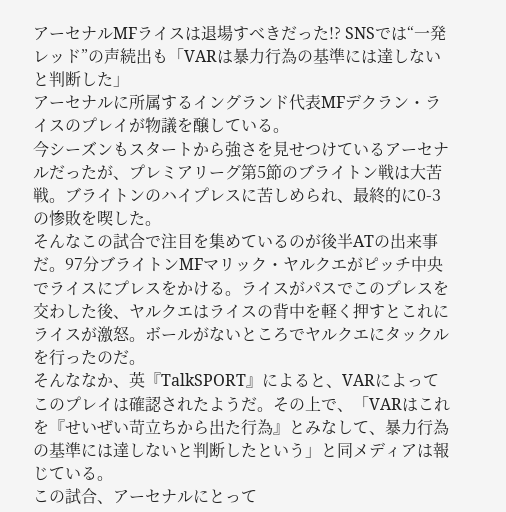アーセナルMFライスは退場すべきだった!? SNSでは“一発レッド”の声続出も「VARは暴力行為の基準には達しないと判断した」
アーセナルに所属するイングランド代表MFデクラン・ライスのプレイが物議を醸している。
今シーズンもスタートから強さを見せつけているアーセナルだったが、プレミアリーグ第5節のブライトン戦は大苦戦。ブライトンのハイプレスに苦しめられ、最終的に0-3の惨敗を喫した。
そんなこの試合で注目を集めているのが後半ATの出来事だ。97分ブライトンMFマリック・ヤルクエがピッチ中央でライスにプレスをかける。ライスがパスでこのプレスを交わした後、ヤルクエはライスの背中を軽く押すとこれにライスが激怒。ボールがないところでヤルクエにタックルを行ったのだ。
そんななか、英『TalkSPORT』によると、VARによってこのプレイは確認されたようだ。その上で、「VARはこれを『せいぜい苛立ちから出た行為』とみなして、暴力行為の基準には達しないと判断したという」と同メディアは報じている。
この試合、アーセナルにとって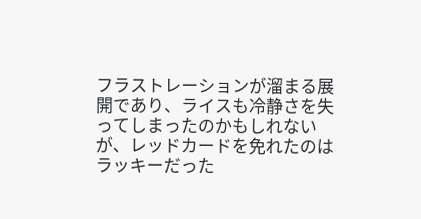フラストレーションが溜まる展開であり、ライスも冷静さを失ってしまったのかもしれないが、レッドカードを免れたのはラッキーだった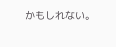かもしれない。